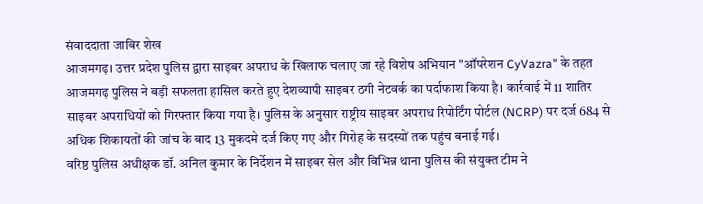संवाददाता जाबिर शेख
आजमगढ़। उत्तर प्रदेश पुलिस द्वारा साइबर अपराध के खिलाफ चलाए जा रहे विशेष अभियान "ऑपरेशन CyVazra" के तहत आजमगढ़ पुलिस ने बड़ी सफलता हासिल करते हुए देशव्यापी साइबर ठगी नेटवर्क का पर्दाफाश किया है। कार्रवाई में 11 शातिर साइबर अपराधियों को गिरफ्तार किया गया है। पुलिस के अनुसार राष्ट्रीय साइबर अपराध रिपोर्टिंग पोर्टल (NCRP) पर दर्ज 684 से अधिक शिकायतों की जांच के बाद 13 मुकदमे दर्ज किए गए और गिरोह के सदस्यों तक पहुंच बनाई गई।
वरिष्ठ पुलिस अधीक्षक डॉ. अनिल कुमार के निर्देशन में साइबर सेल और विभिन्न थाना पुलिस की संयुक्त टीम ने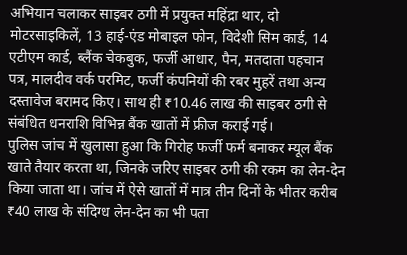अभियान चलाकर साइबर ठगी में प्रयुक्त महिंद्रा थार, दो मोटरसाइकिलें, 13 हाई-एंड मोबाइल फोन, विदेशी सिम कार्ड, 14 एटीएम कार्ड, ब्लैंक चेकबुक, फर्जी आधार, पैन, मतदाता पहचान पत्र, मालदीव वर्क परमिट, फर्जी कंपनियों की रबर मुहरें तथा अन्य दस्तावेज बरामद किए। साथ ही ₹10.46 लाख की साइबर ठगी से संबंधित धनराशि विभिन्न बैंक खातों में फ्रीज कराई गई।
पुलिस जांच में खुलासा हुआ कि गिरोह फर्जी फर्म बनाकर म्यूल बैंक खाते तैयार करता था, जिनके जरिए साइबर ठगी की रकम का लेन-देन किया जाता था। जांच में ऐसे खातों में मात्र तीन दिनों के भीतर करीब ₹40 लाख के संदिग्ध लेन-देन का भी पता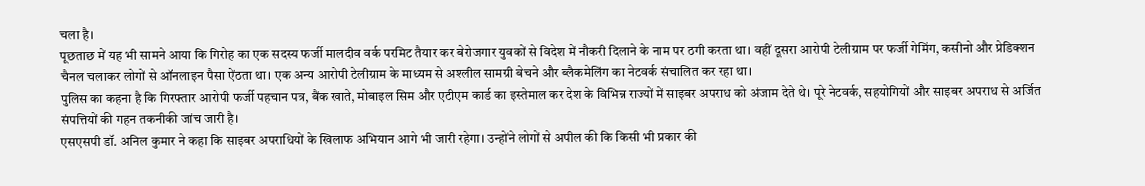चला है।
पूछताछ में यह भी सामने आया कि गिरोह का एक सदस्य फर्जी मालदीव वर्क परमिट तैयार कर बेरोजगार युवकों से विदेश में नौकरी दिलाने के नाम पर ठगी करता था। वहीं दूसरा आरोपी टेलीग्राम पर फर्जी गेमिंग, कसीनो और प्रेडिक्शन चैनल चलाकर लोगों से ऑनलाइन पैसा ऐंठता था। एक अन्य आरोपी टेलीग्राम के माध्यम से अश्लील सामग्री बेचने और ब्लैकमेलिंग का नेटवर्क संचालित कर रहा था।
पुलिस का कहना है कि गिरफ्तार आरोपी फर्जी पहचान पत्र, बैंक खाते, मोबाइल सिम और एटीएम कार्ड का इस्तेमाल कर देश के विभिन्न राज्यों में साइबर अपराध को अंजाम देते थे। पूरे नेटवर्क, सहयोगियों और साइबर अपराध से अर्जित संपत्तियों की गहन तकनीकी जांच जारी है।
एसएसपी डॉ. अनिल कुमार ने कहा कि साइबर अपराधियों के खिलाफ अभियान आगे भी जारी रहेगा। उन्होंने लोगों से अपील की कि किसी भी प्रकार की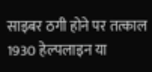साइबर ठगी होने पर तत्काल 1930 हेल्पलाइन या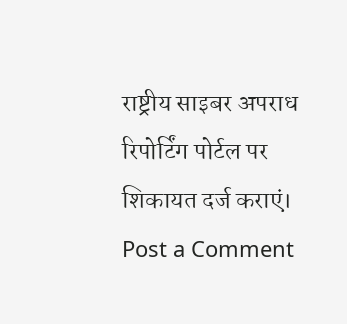राष्ट्रीय साइबर अपराध रिपोर्टिंग पोर्टल पर शिकायत दर्ज कराएं।
Post a Comment